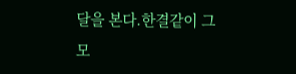달을 본다.한결같이 그 모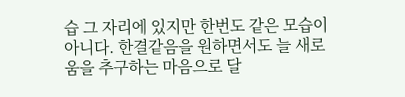습 그 자리에 있지만 한번도 같은 모습이 아니다. 한결같음을 원하면서도 늘 새로움을 추구하는 마음으로 달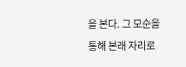을 본다. 그 모순을 통해 본래 자리로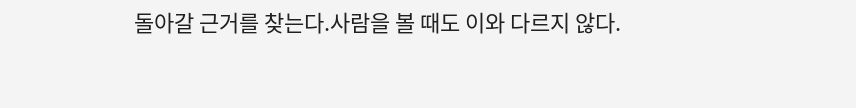돌아갈 근거를 찾는다.사람을 볼 때도 이와 다르지 않다.